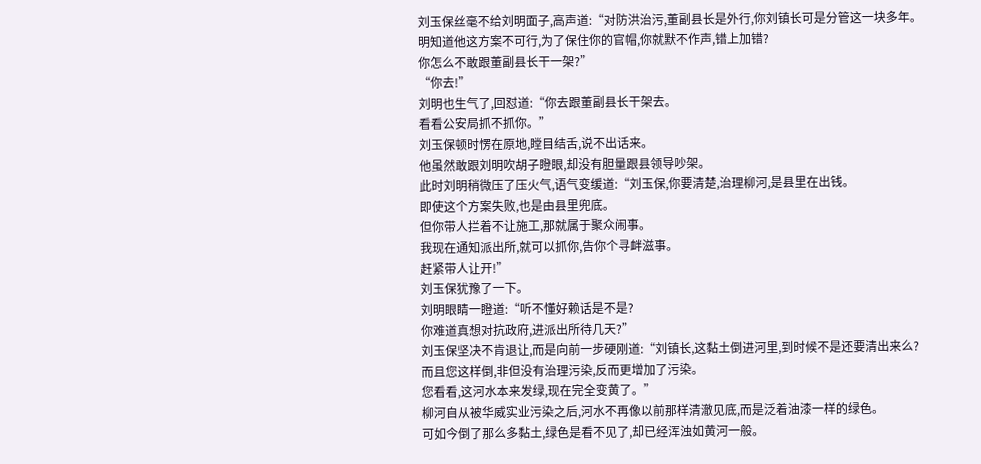刘玉保丝毫不给刘明面子,高声道:“对防洪治污,董副县长是外行,你刘镇长可是分管这一块多年。
明知道他这方案不可行,为了保住你的官帽,你就默不作声,错上加错?
你怎么不敢跟董副县长干一架?”
“你去!”
刘明也生气了,回怼道:“你去跟董副县长干架去。
看看公安局抓不抓你。”
刘玉保顿时愣在原地,瞠目结舌,说不出话来。
他虽然敢跟刘明吹胡子瞪眼,却没有胆量跟县领导吵架。
此时刘明稍微压了压火气,语气变缓道:“刘玉保,你要清楚,治理柳河,是县里在出钱。
即使这个方案失败,也是由县里兜底。
但你带人拦着不让施工,那就属于聚众闹事。
我现在通知派出所,就可以抓你,告你个寻衅滋事。
赶紧带人让开!”
刘玉保犹豫了一下。
刘明眼睛一瞪道:“听不懂好赖话是不是?
你难道真想对抗政府,进派出所待几天?”
刘玉保坚决不肯退让,而是向前一步硬刚道:“刘镇长,这黏土倒进河里,到时候不是还要清出来么?
而且您这样倒,非但没有治理污染,反而更增加了污染。
您看看,这河水本来发绿,现在完全变黄了。”
柳河自从被华威实业污染之后,河水不再像以前那样清澈见底,而是泛着油漆一样的绿色。
可如今倒了那么多黏土,绿色是看不见了,却已经浑浊如黄河一般。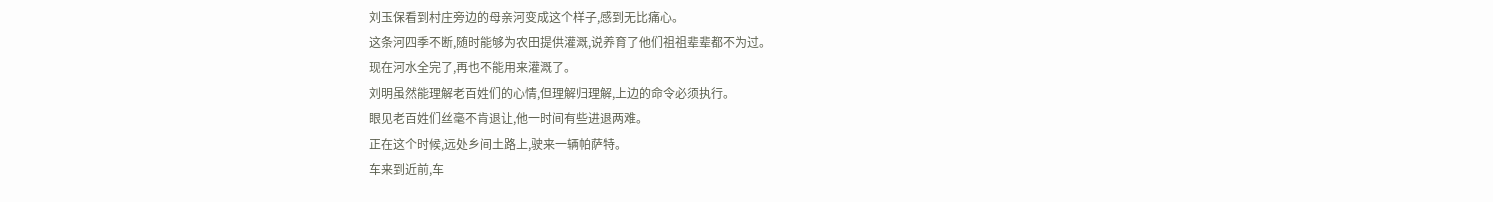刘玉保看到村庄旁边的母亲河变成这个样子,感到无比痛心。
这条河四季不断,随时能够为农田提供灌溉,说养育了他们祖祖辈辈都不为过。
现在河水全完了,再也不能用来灌溉了。
刘明虽然能理解老百姓们的心情,但理解归理解,上边的命令必须执行。
眼见老百姓们丝毫不肯退让,他一时间有些进退两难。
正在这个时候,远处乡间土路上,驶来一辆帕萨特。
车来到近前,车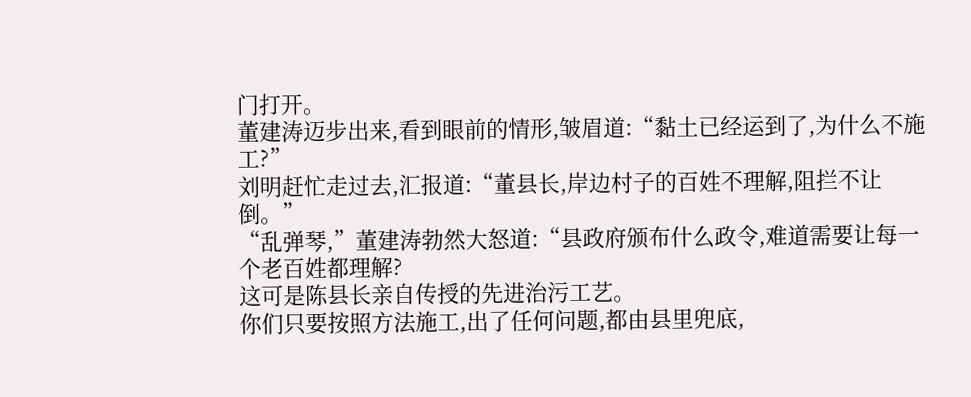门打开。
董建涛迈步出来,看到眼前的情形,皱眉道:“黏土已经运到了,为什么不施工?”
刘明赶忙走过去,汇报道:“董县长,岸边村子的百姓不理解,阻拦不让倒。”
“乱弹琴,”董建涛勃然大怒道:“县政府颁布什么政令,难道需要让每一个老百姓都理解?
这可是陈县长亲自传授的先进治污工艺。
你们只要按照方法施工,出了任何问题,都由县里兜底,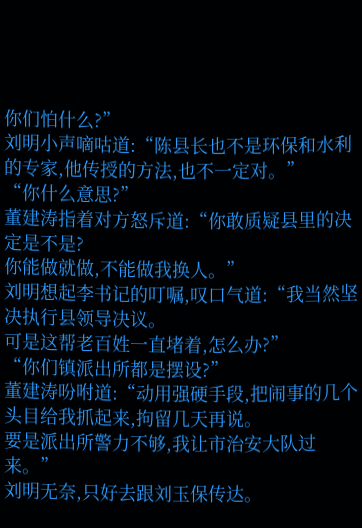你们怕什么?”
刘明小声嘀咕道:“陈县长也不是环保和水利的专家,他传授的方法,也不一定对。”
“你什么意思?”
董建涛指着对方怒斥道:“你敢质疑县里的决定是不是?
你能做就做,不能做我换人。”
刘明想起李书记的叮嘱,叹口气道:“我当然坚决执行县领导决议。
可是这帮老百姓一直堵着,怎么办?”
“你们镇派出所都是摆设?”
董建涛吩咐道:“动用强硬手段,把闹事的几个头目给我抓起来,拘留几天再说。
要是派出所警力不够,我让市治安大队过来。”
刘明无奈,只好去跟刘玉保传达。